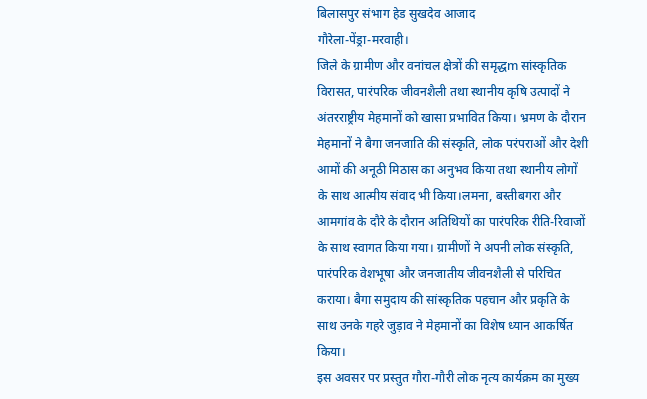बिलासपुर संभाग हेड सुखदेव आजाद
गौरेला-पेंड्रा-मरवाही।
जिले के ग्रामीण और वनांचल क्षेत्रों की समृद्धm सांस्कृतिक विरासत, पारंपरिक जीवनशैली तथा स्थानीय कृषि उत्पादों ने अंतरराष्ट्रीय मेहमानों को खासा प्रभावित किया। भ्रमण के दौरान मेहमानों ने बैगा जनजाति की संस्कृति, लोक परंपराओं और देशी आमों की अनूठी मिठास का अनुभव किया तथा स्थानीय लोगों के साथ आत्मीय संवाद भी किया।लमना, बस्तीबगरा और आमगांव के दौरे के दौरान अतिथियों का पारंपरिक रीति-रिवाजों के साथ स्वागत किया गया। ग्रामीणों ने अपनी लोक संस्कृति, पारंपरिक वेशभूषा और जनजातीय जीवनशैली से परिचित कराया। बैगा समुदाय की सांस्कृतिक पहचान और प्रकृति के साथ उनके गहरे जुड़ाव ने मेहमानों का विशेष ध्यान आकर्षित किया।
इस अवसर पर प्रस्तुत गौरा-गौरी लोक नृत्य कार्यक्रम का मुख्य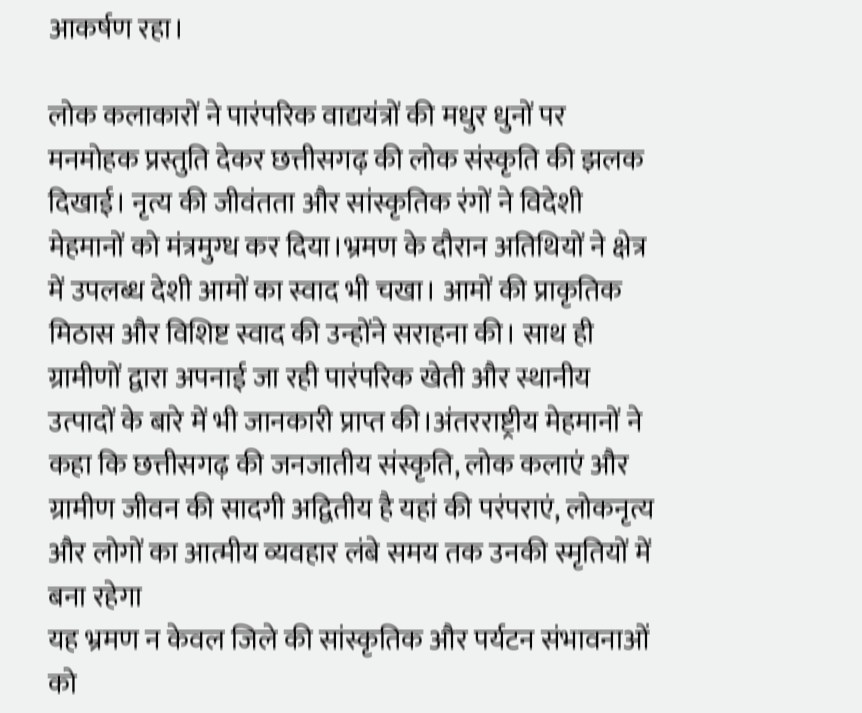आकर्षण रहा।

लोक कलाकारों ने पारंपरिक वाद्ययंत्रों की मधुर धुनों पर मनमोहक प्रस्तुति देकर छत्तीसगढ़ की लोक संस्कृति की झलक दिखाई। नृत्य की जीवंतता और सांस्कृतिक रंगों ने विदेशी मेहमानों को मंत्रमुग्ध कर दिया।भ्रमण के दौरान अतिथियों ने क्षेत्र में उपलब्ध देशी आमों का स्वाद भी चखा। आमों की प्राकृतिक मिठास और विशिष्ट स्वाद की उन्होंने सराहना की। साथ ही ग्रामीणों द्वारा अपनाई जा रही पारंपरिक खेती और स्थानीय उत्पादों के बारे में भी जानकारी प्राप्त की।अंतरराष्ट्रीय मेहमानों ने कहा कि छत्तीसगढ़ की जनजातीय संस्कृति, लोक कलाएं और ग्रामीण जीवन की सादगी अद्वितीय है यहां की परंपराएं, लोकनृत्य और लोगों का आत्मीय व्यवहार लंबे समय तक उनकी स्मृतियों में बना रहेगा
यह भ्रमण न केवल जिले की सांस्कृतिक और पर्यटन संभावनाओं को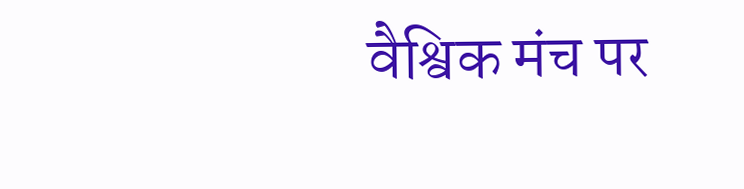वैश्विक मंच पर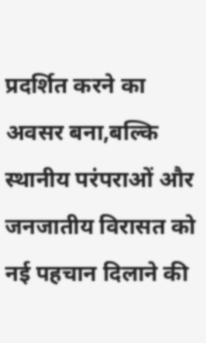प्रदर्शित करने का अवसर बना,बल्कि स्थानीय परंपराओं और जनजातीय विरासत को नई पहचान दिलाने की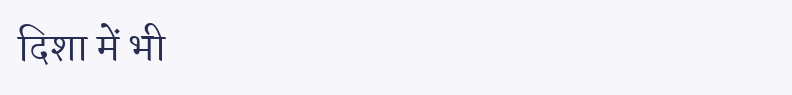दिशा में भी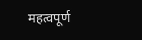महत्वपूर्ण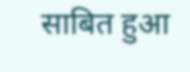साबित हुआ